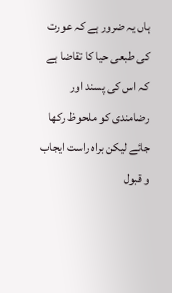ہاں یہ ضرور ہے کہ عورت کی طبعی حیا کا تقاضا ہے کہ اس کی پسند اور رضامندی کو ملحوظ رکھا جائے لیکن براہ راست ایجاب و قبول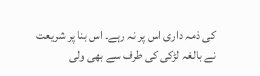کی ذمہ داری اس پر نہ رہے۔ اس بنا پر شریعت نے بالغہ لڑکی کی طرف سے بھی ولی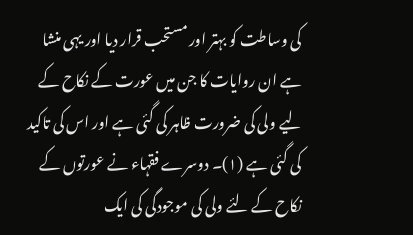کی وساطت کو بہتر اور مستحب قرار دیا اور یہی منشا ہے ان روایات کا جن میں عورت کے نکاح کے لیے ولی کی ضرورت ظاہر کی گئی ہے اور اس کی تاکید کی گئی ہے (۱)۔ دوسرے فقہاء نے عورتوں کے نکاح کے لئے ولی کی موجودگی کی ایک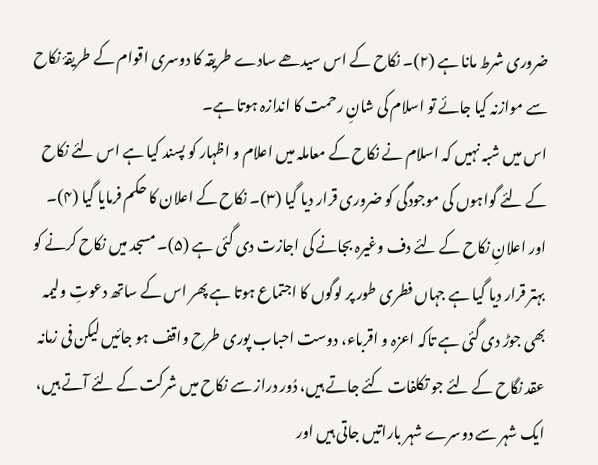ضروری شرط مانا ہے (۲)۔ نکاح کے اس سیدھے سادے طریقہ کا دوسری اقوام کے طریقۂ نکاح سے موازنہ کیا جائے تو اسلام کی شانِ رحمت کا اندازہ ہوتا ہے۔
اس میں شبہ نہیں کہ اسلام نے نکاح کے معاملہ میں اعلام و اظہار کو پسند کیا ہے اس لئے نکاح کے لئے گواہوں کی موجودگی کو ضروری قرار دیا گیا (۳)۔ نکاح کے اعلان کا حکم فرمایا گیا (۴)۔ اور اعلانِ نکاح کے لئے دف وغیرہ بجانے کی اجازت دی گئی ہے (۵)۔ مسجد میں نکاح کرنے کو بہتر قرار دیا گیا ہے جہاں فطری طور پر لوگوں کا اجتماع ہوتا ہے پھر اس کے ساتھ دعوتِ ولیمہ بھی جوڑ دی گئی ہے تاکہ اعزہ و اقرباء، دوست احباب پوری طرح واقف ہو جائیں لیکن فی زمانہ عقد نگاح کے لئے جو تکلفات کئے جاتے ہیں، دُور دراز سے نکاح میں شرکت کے لئے آتے ہیں، ایک شہر سے دوسرے شہر باراتیں جاتی ہیں اور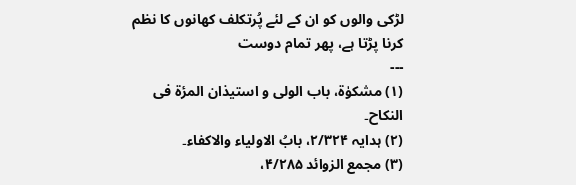لڑکی والوں کو ان کے لئے پُرتکلف کھانوں کا نظم کرنا پڑتا ہے، پھر تمام دوست
---
(۱) مشکوٰۃ، باب الولی و استیذان المرٔۃ فی النکاح۔
(۲) ہدایہ ۲/۳۲۴، بابُ الاولیاء والاکفاء۔
(۳) مجمع الزوائد ۴/۲۸۵،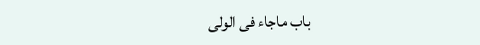باب ماجاء فی الولی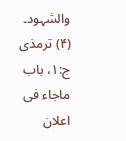والشہود۔
(۴) ترمذی ج:۱، باب ماجاء فی اعلان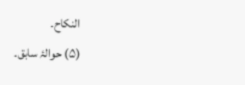النکاح۔
(۵) حوالۂ سابق۔